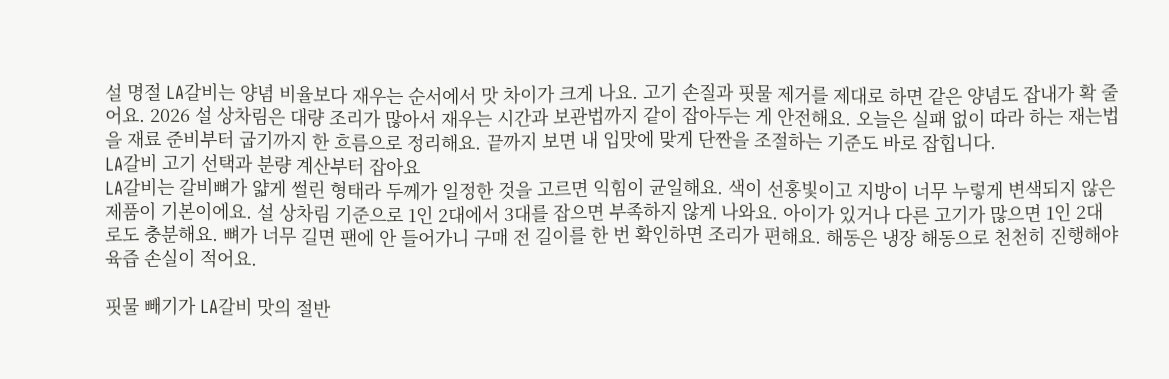설 명절 LA갈비는 양념 비율보다 재우는 순서에서 맛 차이가 크게 나요. 고기 손질과 핏물 제거를 제대로 하면 같은 양념도 잡내가 확 줄어요. 2026 설 상차림은 대량 조리가 많아서 재우는 시간과 보관법까지 같이 잡아두는 게 안전해요. 오늘은 실패 없이 따라 하는 재는법을 재료 준비부터 굽기까지 한 흐름으로 정리해요. 끝까지 보면 내 입맛에 맞게 단짠을 조절하는 기준도 바로 잡힙니다.
LA갈비 고기 선택과 분량 계산부터 잡아요
LA갈비는 갈비뼈가 얇게 썰린 형태라 두께가 일정한 것을 고르면 익힘이 균일해요. 색이 선홍빛이고 지방이 너무 누렇게 변색되지 않은 제품이 기본이에요. 설 상차림 기준으로 1인 2대에서 3대를 잡으면 부족하지 않게 나와요. 아이가 있거나 다른 고기가 많으면 1인 2대로도 충분해요. 뼈가 너무 길면 팬에 안 들어가니 구매 전 길이를 한 번 확인하면 조리가 편해요. 해동은 냉장 해동으로 천천히 진행해야 육즙 손실이 적어요.

핏물 빼기가 LA갈비 맛의 절반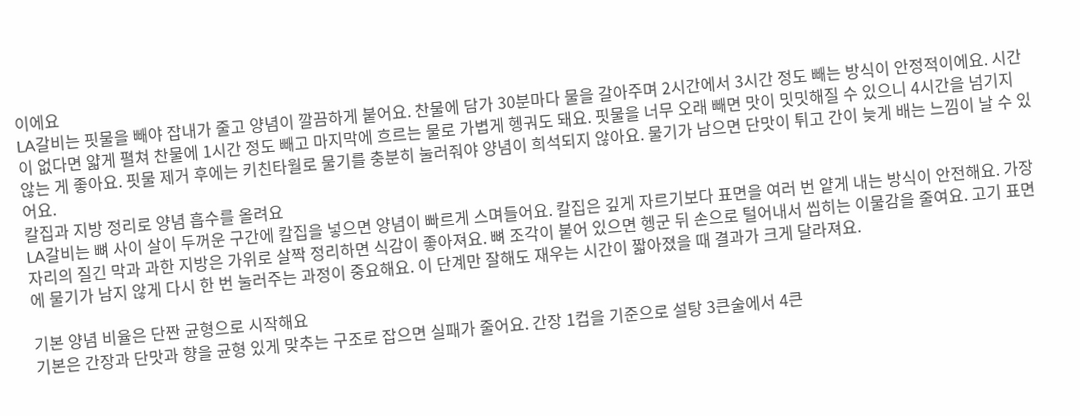이에요
LA갈비는 핏물을 빼야 잡내가 줄고 양념이 깔끔하게 붙어요. 찬물에 담가 30분마다 물을 갈아주며 2시간에서 3시간 정도 빼는 방식이 안정적이에요. 시간이 없다면 얇게 펼쳐 찬물에 1시간 정도 빼고 마지막에 흐르는 물로 가볍게 헹궈도 돼요. 핏물을 너무 오래 빼면 맛이 밋밋해질 수 있으니 4시간을 넘기지 않는 게 좋아요. 핏물 제거 후에는 키친타월로 물기를 충분히 눌러줘야 양념이 희석되지 않아요. 물기가 남으면 단맛이 튀고 간이 늦게 배는 느낌이 날 수 있어요.
칼집과 지방 정리로 양념 흡수를 올려요
LA갈비는 뼈 사이 살이 두꺼운 구간에 칼집을 넣으면 양념이 빠르게 스며들어요. 칼집은 깊게 자르기보다 표면을 여러 번 얕게 내는 방식이 안전해요. 가장자리의 질긴 막과 과한 지방은 가위로 살짝 정리하면 식감이 좋아져요. 뼈 조각이 붙어 있으면 헹군 뒤 손으로 털어내서 씹히는 이물감을 줄여요. 고기 표면에 물기가 남지 않게 다시 한 번 눌러주는 과정이 중요해요. 이 단계만 잘해도 재우는 시간이 짧아졌을 때 결과가 크게 달라져요.

기본 양념 비율은 단짠 균형으로 시작해요
기본은 간장과 단맛과 향을 균형 있게 맞추는 구조로 잡으면 실패가 줄어요. 간장 1컵을 기준으로 설탕 3큰술에서 4큰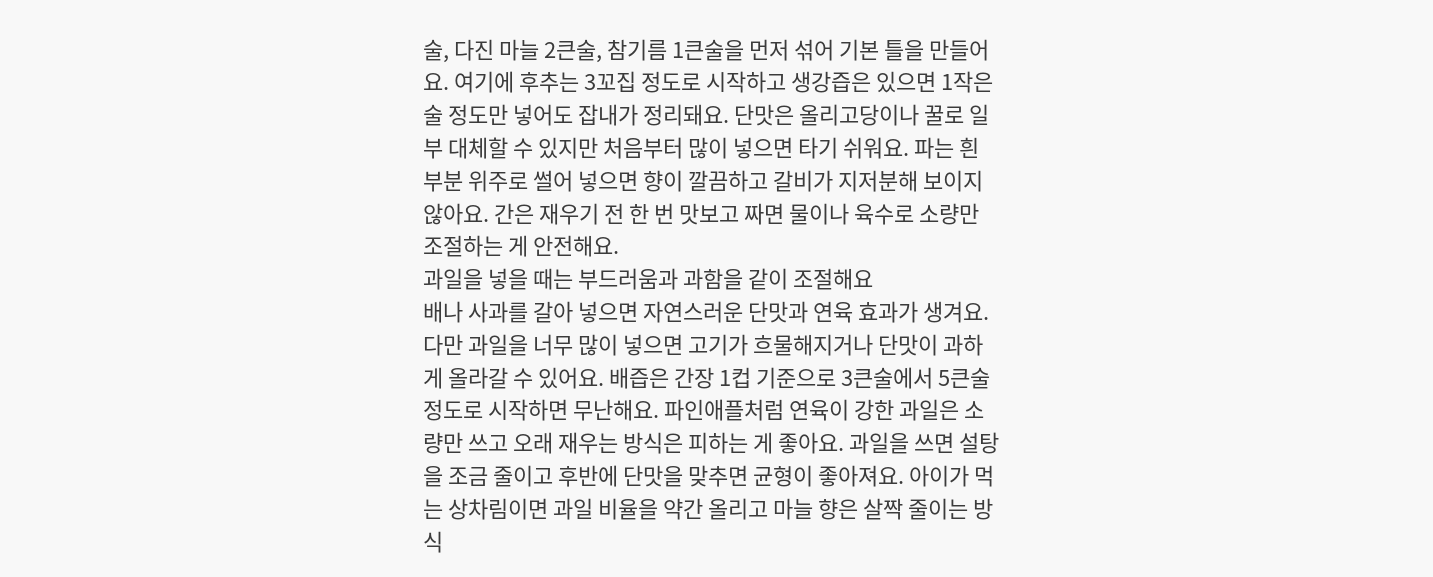술, 다진 마늘 2큰술, 참기름 1큰술을 먼저 섞어 기본 틀을 만들어요. 여기에 후추는 3꼬집 정도로 시작하고 생강즙은 있으면 1작은술 정도만 넣어도 잡내가 정리돼요. 단맛은 올리고당이나 꿀로 일부 대체할 수 있지만 처음부터 많이 넣으면 타기 쉬워요. 파는 흰 부분 위주로 썰어 넣으면 향이 깔끔하고 갈비가 지저분해 보이지 않아요. 간은 재우기 전 한 번 맛보고 짜면 물이나 육수로 소량만 조절하는 게 안전해요.
과일을 넣을 때는 부드러움과 과함을 같이 조절해요
배나 사과를 갈아 넣으면 자연스러운 단맛과 연육 효과가 생겨요. 다만 과일을 너무 많이 넣으면 고기가 흐물해지거나 단맛이 과하게 올라갈 수 있어요. 배즙은 간장 1컵 기준으로 3큰술에서 5큰술 정도로 시작하면 무난해요. 파인애플처럼 연육이 강한 과일은 소량만 쓰고 오래 재우는 방식은 피하는 게 좋아요. 과일을 쓰면 설탕을 조금 줄이고 후반에 단맛을 맞추면 균형이 좋아져요. 아이가 먹는 상차림이면 과일 비율을 약간 올리고 마늘 향은 살짝 줄이는 방식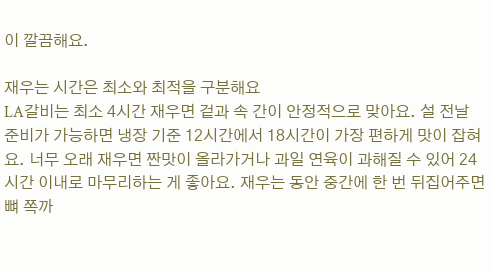이 깔끔해요.

재우는 시간은 최소와 최적을 구분해요
LA갈비는 최소 4시간 재우면 겉과 속 간이 안정적으로 맞아요. 설 전날 준비가 가능하면 냉장 기준 12시간에서 18시간이 가장 편하게 맛이 잡혀요. 너무 오래 재우면 짠맛이 올라가거나 과일 연육이 과해질 수 있어 24시간 이내로 마무리하는 게 좋아요. 재우는 동안 중간에 한 번 뒤집어주면 뼈 쪽까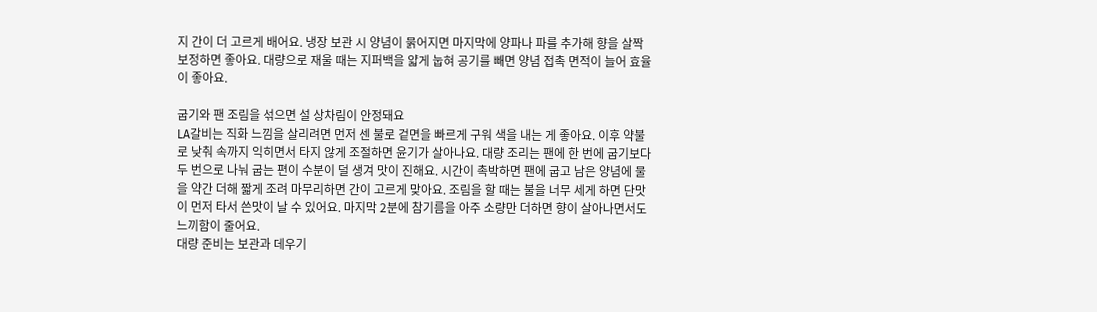지 간이 더 고르게 배어요. 냉장 보관 시 양념이 묽어지면 마지막에 양파나 파를 추가해 향을 살짝 보정하면 좋아요. 대량으로 재울 때는 지퍼백을 얇게 눕혀 공기를 빼면 양념 접촉 면적이 늘어 효율이 좋아요.

굽기와 팬 조림을 섞으면 설 상차림이 안정돼요
LA갈비는 직화 느낌을 살리려면 먼저 센 불로 겉면을 빠르게 구워 색을 내는 게 좋아요. 이후 약불로 낮춰 속까지 익히면서 타지 않게 조절하면 윤기가 살아나요. 대량 조리는 팬에 한 번에 굽기보다 두 번으로 나눠 굽는 편이 수분이 덜 생겨 맛이 진해요. 시간이 촉박하면 팬에 굽고 남은 양념에 물을 약간 더해 짧게 조려 마무리하면 간이 고르게 맞아요. 조림을 할 때는 불을 너무 세게 하면 단맛이 먼저 타서 쓴맛이 날 수 있어요. 마지막 2분에 참기름을 아주 소량만 더하면 향이 살아나면서도 느끼함이 줄어요.
대량 준비는 보관과 데우기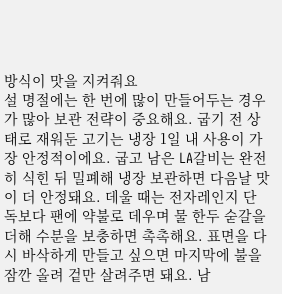방식이 맛을 지켜줘요
설 명절에는 한 번에 많이 만들어두는 경우가 많아 보관 전략이 중요해요. 굽기 전 상태로 재워둔 고기는 냉장 1일 내 사용이 가장 안정적이에요. 굽고 남은 LA갈비는 완전히 식힌 뒤 밀폐해 냉장 보관하면 다음날 맛이 더 안정돼요. 데울 때는 전자레인지 단독보다 팬에 약불로 데우며 물 한두 숟갈을 더해 수분을 보충하면 촉촉해요. 표면을 다시 바삭하게 만들고 싶으면 마지막에 불을 잠깐 올려 겉만 살려주면 돼요. 남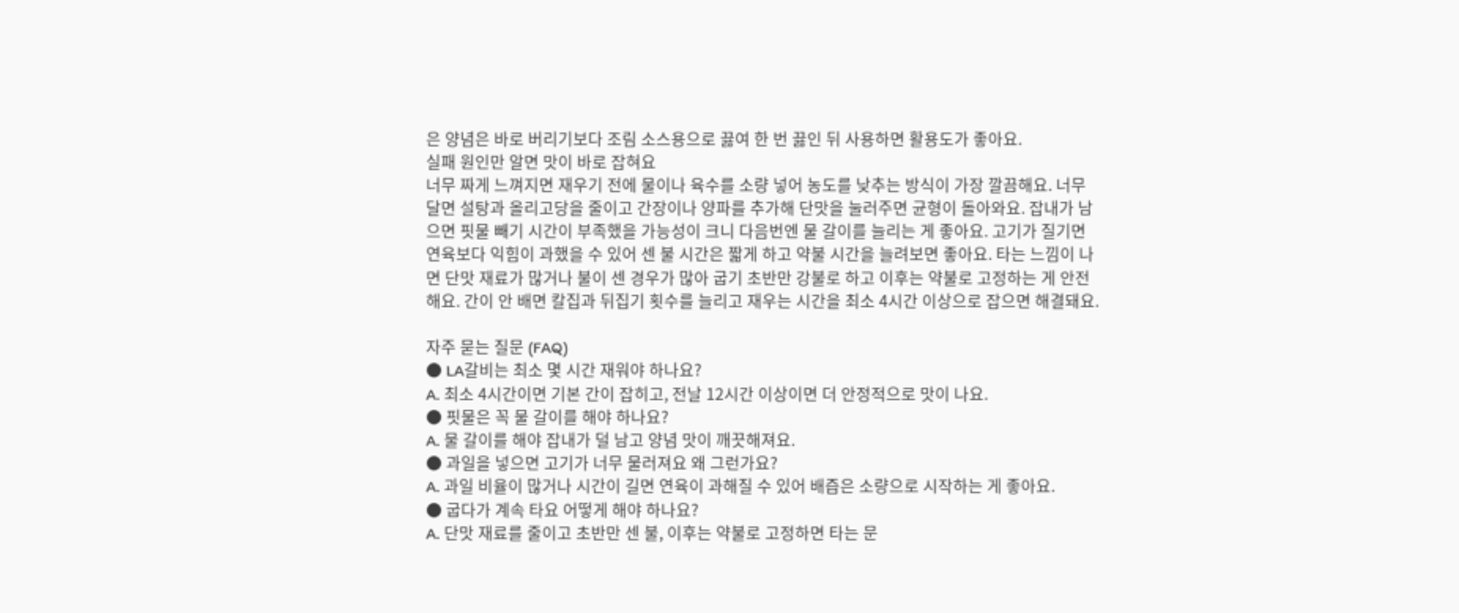은 양념은 바로 버리기보다 조림 소스용으로 끓여 한 번 끓인 뒤 사용하면 활용도가 좋아요.
실패 원인만 알면 맛이 바로 잡혀요
너무 짜게 느껴지면 재우기 전에 물이나 육수를 소량 넣어 농도를 낮추는 방식이 가장 깔끔해요. 너무 달면 설탕과 올리고당을 줄이고 간장이나 양파를 추가해 단맛을 눌러주면 균형이 돌아와요. 잡내가 남으면 핏물 빼기 시간이 부족했을 가능성이 크니 다음번엔 물 갈이를 늘리는 게 좋아요. 고기가 질기면 연육보다 익힘이 과했을 수 있어 센 불 시간은 짧게 하고 약불 시간을 늘려보면 좋아요. 타는 느낌이 나면 단맛 재료가 많거나 불이 센 경우가 많아 굽기 초반만 강불로 하고 이후는 약불로 고정하는 게 안전해요. 간이 안 배면 칼집과 뒤집기 횟수를 늘리고 재우는 시간을 최소 4시간 이상으로 잡으면 해결돼요.

자주 묻는 질문 (FAQ)
● LA갈비는 최소 몇 시간 재워야 하나요?
A. 최소 4시간이면 기본 간이 잡히고, 전날 12시간 이상이면 더 안정적으로 맛이 나요.
● 핏물은 꼭 물 갈이를 해야 하나요?
A. 물 갈이를 해야 잡내가 덜 남고 양념 맛이 깨끗해져요.
● 과일을 넣으면 고기가 너무 물러져요 왜 그런가요?
A. 과일 비율이 많거나 시간이 길면 연육이 과해질 수 있어 배즙은 소량으로 시작하는 게 좋아요.
● 굽다가 계속 타요 어떻게 해야 하나요?
A. 단맛 재료를 줄이고 초반만 센 불, 이후는 약불로 고정하면 타는 문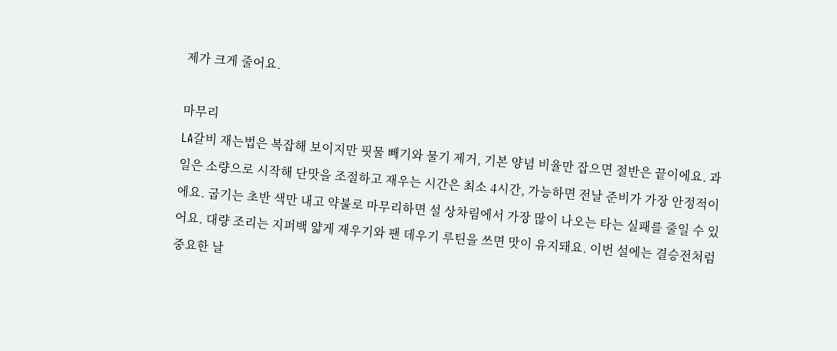제가 크게 줄어요.

마무리
LA갈비 재는법은 복잡해 보이지만 핏물 빼기와 물기 제거, 기본 양념 비율만 잡으면 절반은 끝이에요. 과일은 소량으로 시작해 단맛을 조절하고 재우는 시간은 최소 4시간, 가능하면 전날 준비가 가장 안정적이에요. 굽기는 초반 색만 내고 약불로 마무리하면 설 상차림에서 가장 많이 나오는 타는 실패를 줄일 수 있어요. 대량 조리는 지퍼백 얇게 재우기와 팬 데우기 루틴을 쓰면 맛이 유지돼요. 이번 설에는 결승전처럼 중요한 날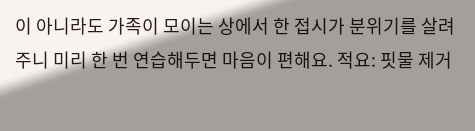이 아니라도 가족이 모이는 상에서 한 접시가 분위기를 살려주니 미리 한 번 연습해두면 마음이 편해요. 적요: 핏물 제거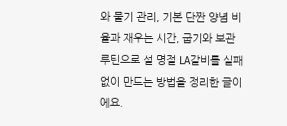와 물기 관리, 기본 단짠 양념 비율과 재우는 시간, 굽기와 보관 루틴으로 설 명절 LA갈비를 실패 없이 만드는 방법을 정리한 글이에요.